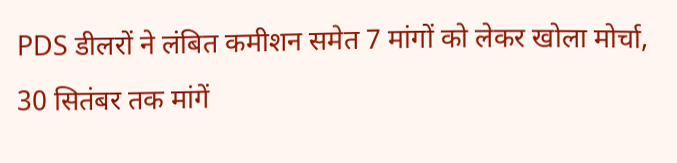PDS डीलरों ने लंबित कमीशन समेत 7 मांगों को लेकर खोला मोर्चा, 30 सितंबर तक मांगें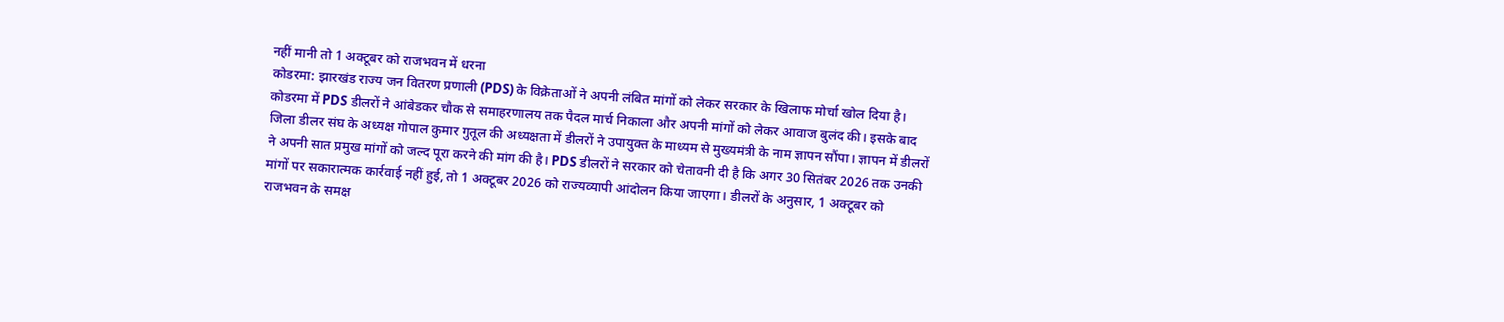नहीं मानी तो 1 अक्टूबर को राजभवन में धरना
कोडरमा: झारखंड राज्य जन वितरण प्रणाली (PDS) के विक्रेताओं ने अपनी लंबित मांगों को लेकर सरकार के खिलाफ मोर्चा खोल दिया है। कोडरमा में PDS डीलरों ने आंबेडकर चौक से समाहरणालय तक पैदल मार्च निकाला और अपनी मांगों को लेकर आवाज बुलंद की। इसके बाद जिला डीलर संघ के अध्यक्ष गोपाल कुमार गुतूल की अध्यक्षता में डीलरों ने उपायुक्त के माध्यम से मुख्यमंत्री के नाम ज्ञापन सौंपा। ज्ञापन में डीलरों ने अपनी सात प्रमुख मांगों को जल्द पूरा करने की मांग की है। PDS डीलरों ने सरकार को चेतावनी दी है कि अगर 30 सितंबर 2026 तक उनकी मांगों पर सकारात्मक कार्रवाई नहीं हुई, तो 1 अक्टूबर 2026 को राज्यव्यापी आंदोलन किया जाएगा। डीलरों के अनुसार, 1 अक्टूबर को राजभवन के समक्ष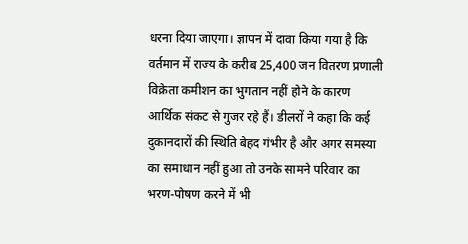धरना दिया जाएगा। ज्ञापन में दावा किया गया है कि वर्तमान में राज्य के करीब 25,400 जन वितरण प्रणाली विक्रेता कमीशन का भुगतान नहीं होने के कारण आर्थिक संकट से गुजर रहे हैं। डीलरों ने कहा कि कई दुकानदारों की स्थिति बेहद गंभीर है और अगर समस्या का समाधान नहीं हुआ तो उनके सामने परिवार का भरण-पोषण करने में भी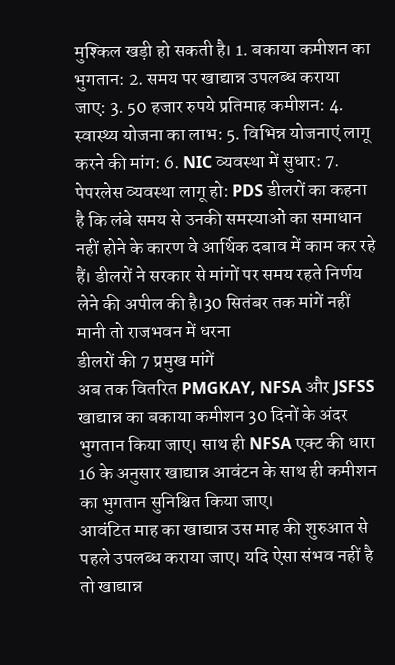मुश्किल खड़ी हो सकती है। 1. बकाया कमीशन का भुगतान: 2. समय पर खाद्यान्न उपलब्ध कराया जाए: 3. 50 हजार रुपये प्रतिमाह कमीशन: 4. स्वास्थ्य योजना का लाभ: 5. विभिन्न योजनाएं लागू करने की मांग: 6. NIC व्यवस्था में सुधार: 7. पेपरलेस व्यवस्था लागू हो: PDS डीलरों का कहना है कि लंबे समय से उनकी समस्याओं का समाधान नहीं होने के कारण वे आर्थिक दबाव में काम कर रहे हैं। डीलरों ने सरकार से मांगों पर समय रहते निर्णय लेने की अपील की है।30 सितंबर तक मांगें नहीं मानी तो राजभवन में धरना
डीलरों की 7 प्रमुख मांगें
अब तक वितरित PMGKAY, NFSA और JSFSS खाद्यान्न का बकाया कमीशन 30 दिनों के अंदर भुगतान किया जाए। साथ ही NFSA एक्ट की धारा 16 के अनुसार खाद्यान्न आवंटन के साथ ही कमीशन का भुगतान सुनिश्चित किया जाए।
आवंटित माह का खाद्यान्न उस माह की शुरुआत से पहले उपलब्ध कराया जाए। यदि ऐसा संभव नहीं है तो खाद्यान्न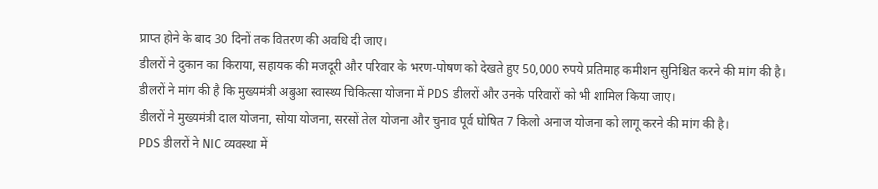प्राप्त होने के बाद 30 दिनों तक वितरण की अवधि दी जाए।
डीलरों ने दुकान का किराया, सहायक की मजदूरी और परिवार के भरण-पोषण को देखते हुए 50,000 रुपये प्रतिमाह कमीशन सुनिश्चित करने की मांग की है।
डीलरों ने मांग की है कि मुख्यमंत्री अबुआ स्वास्थ्य चिकित्सा योजना में PDS डीलरों और उनके परिवारों को भी शामिल किया जाए।
डीलरों ने मुख्यमंत्री दाल योजना, सोया योजना, सरसों तेल योजना और चुनाव पूर्व घोषित 7 किलो अनाज योजना को लागू करने की मांग की है।
PDS डीलरों ने NIC व्यवस्था में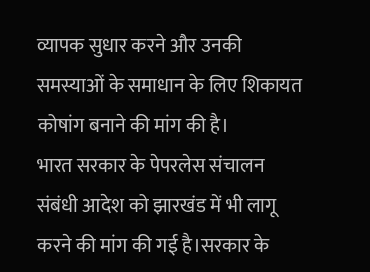व्यापक सुधार करने और उनकी समस्याओं के समाधान के लिए शिकायत कोषांग बनाने की मांग की है।
भारत सरकार के पेपरलेस संचालन संबंधी आदेश को झारखंड में भी लागू करने की मांग की गई है।सरकार के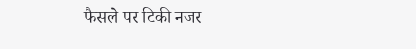फैसले पर टिकी नजर